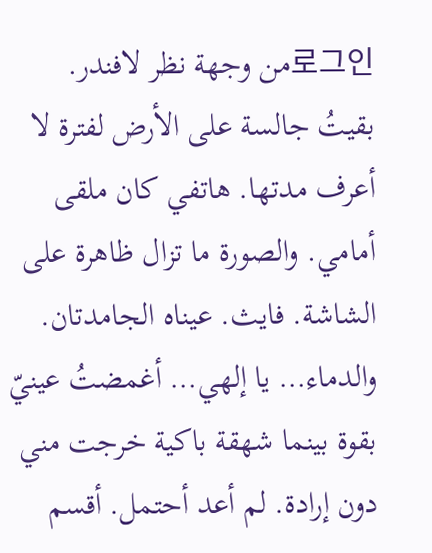로그인من وجهة نظر لافندر.
بقيتُ جالسة على الأرض لفترة لا أعرف مدتها. هاتفي كان ملقى أمامي. والصورة ما تزال ظاهرة على الشاشة. فايث. عيناه الجامدتان. والدماء… يا إلهي… أغمضتُ عينيّ بقوة بينما شهقة باكية خرجت مني دون إرادة. لم أعد أحتمل. أقسم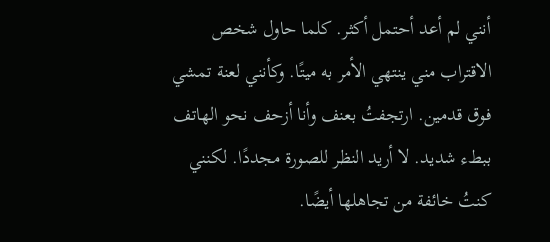أنني لم أعد أحتمل أكثر. كلما حاول شخص الاقتراب مني ينتهي الأمر به ميتًا. وكأنني لعنة تمشي فوق قدمين. ارتجفتُ بعنف وأنا أزحف نحو الهاتف ببطء شديد. لا أريد النظر للصورة مجددًا. لكنني كنتُ خائفة من تجاهلها أيضًا.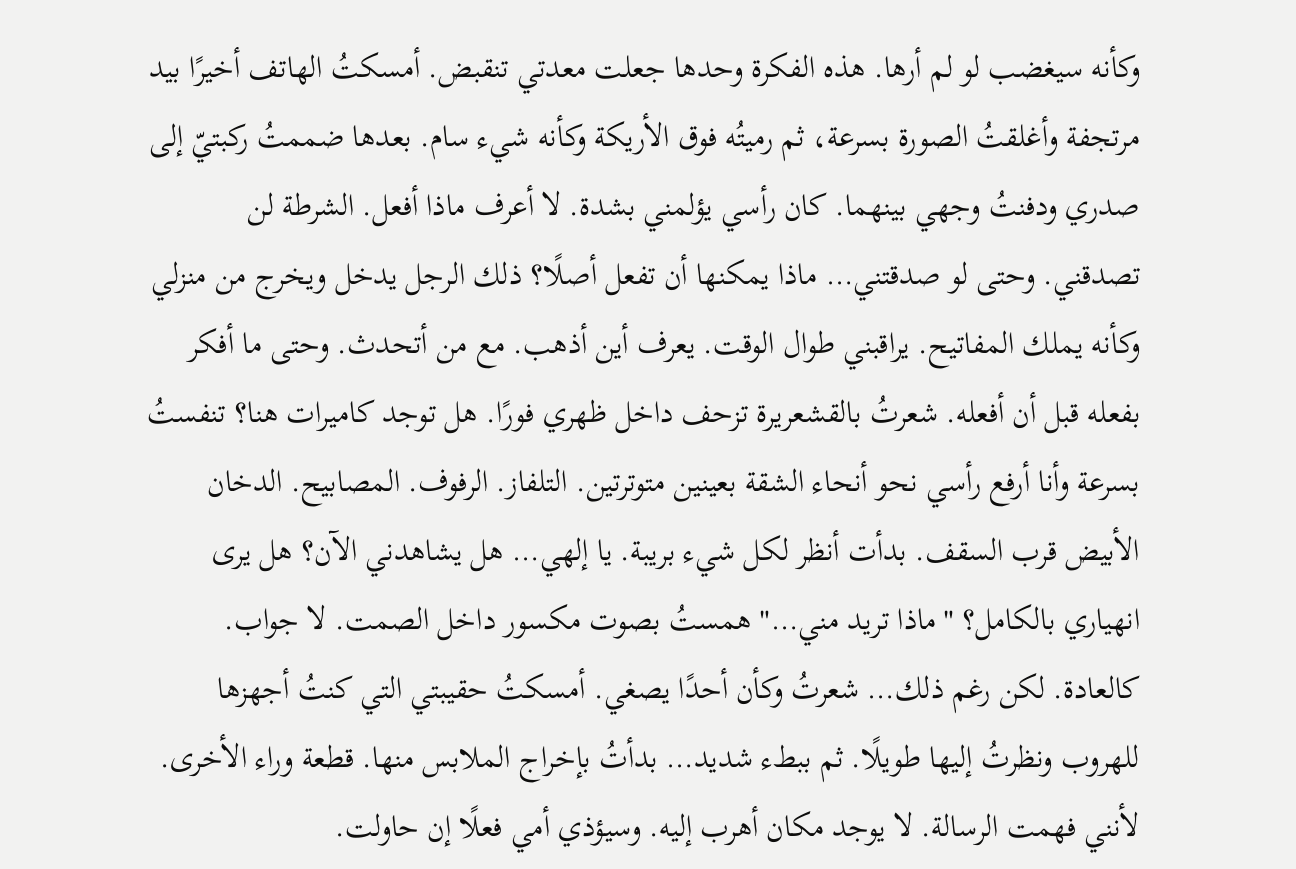وكأنه سيغضب لو لم أرها. هذه الفكرة وحدها جعلت معدتي تنقبض. أمسكتُ الهاتف أخيرًا بيد مرتجفة وأغلقتُ الصورة بسرعة، ثم رميتُه فوق الأريكة وكأنه شيء سام. بعدها ضممتُ ركبتيّ إلى صدري ودفنتُ وجهي بينهما. كان رأسي يؤلمني بشدة. لا أعرف ماذا أفعل. الشرطة لن تصدقني. وحتى لو صدقتني… ماذا يمكنها أن تفعل أصلًا؟ ذلك الرجل يدخل ويخرج من منزلي وكأنه يملك المفاتيح. يراقبني طوال الوقت. يعرف أين أذهب. مع من أتحدث. وحتى ما أفكر بفعله قبل أن أفعله. شعرتُ بالقشعريرة تزحف داخل ظهري فورًا. هل توجد كاميرات هنا؟ تنفستُ بسرعة وأنا أرفع رأسي نحو أنحاء الشقة بعينين متوترتين. التلفاز. الرفوف. المصابيح. الدخان الأبيض قرب السقف. بدأت أنظر لكل شيء بريبة. يا إلهي… هل يشاهدني الآن؟ هل يرى انهياري بالكامل؟ "ماذا تريد مني…" همستُ بصوت مكسور داخل الصمت. لا جواب. كالعادة. لكن رغم ذلك… شعرتُ وكأن أحدًا يصغي. أمسكتُ حقيبتي التي كنتُ أجهزها للهروب ونظرتُ إليها طويلًا. ثم ببطء شديد… بدأتُ بإخراج الملابس منها. قطعة وراء الأخرى. لأنني فهمت الرسالة. لا يوجد مكان أهرب إليه. وسيؤذي أمي فعلًا إن حاولت.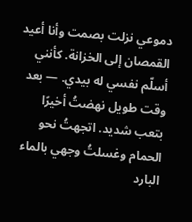دموعي نزلت بصمت وأنا أعيد القمصان إلى الخزانة. كأنني أسلّم نفسي له بيدي. — بعد وقت طويل نهضتُ أخيرًا بتعب شديد. اتجهتُ نحو الحمام وغسلتُ وجهي بالماء البارد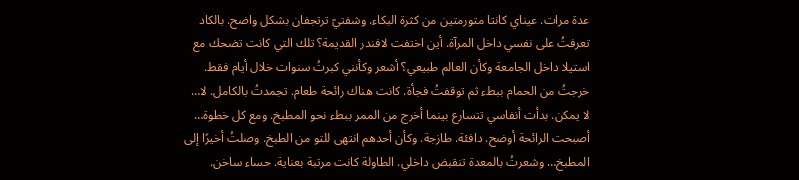عدة مرات. عيناي كانتا متورمتين من كثرة البكاء. وشفتيّ ترتجفان بشكل واضح. بالكاد تعرفتُ على نفسي داخل المرآة. أين اختفت لافندر القديمة؟ تلك التي كانت تضحك مع استيلا داخل الجامعة وكأن العالم طبيعي؟ أشعر وكأنني كبرتُ سنوات خلال أيام فقط. خرجتُ من الحمام ببطء ثم توقفتُ فجأة. كانت هناك رائحة طعام. تجمدتُ بالكامل. لا… لا يمكن. بدأت أنفاسي تتسارع بينما أخرج من الممر ببطء نحو المطبخ. ومع كل خطوة… أصبحت الرائحة أوضح. دافئة. طازجة. وكأن أحدهم انتهى للتو من الطبخ. وصلتُ أخيرًا إلى المطبخ… وشعرتُ بالمعدة تنقبض داخلي. الطاولة كانت مرتبة بعناية. حساء ساخن.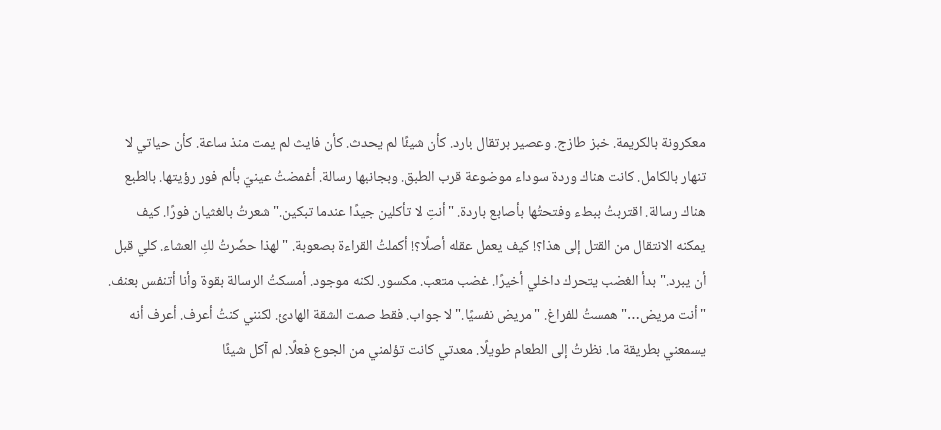معكرونة بالكريمة. خبز طازج. وعصير برتقال بارد. كأن شيئًا لم يحدث. كأن فايث لم يمت منذ ساعة. كأن حياتي لا تنهار بالكامل. كانت هناك وردة سوداء موضوعة قرب الطبق. وبجانبها رسالة. أغمضتُ عينيّ بألم فور رؤيتها. بالطبع هناك رسالة. اقتربتُ ببطء وفتحتُها بأصابع باردة. "أنتِ لا تأكلين جيدًا عندما تبكين." شعرتُ بالغثيان فورًا. كيف يمكنه الانتقال من القتل إلى هذا؟! كيف يعمل عقله أصلًا؟! أكملتُ القراءة بصعوبة. "لهذا حضّرتُ لكِ العشاء. كلي قبل أن يبرد." بدأ الغضب يتحرك داخلي أخيرًا. غضب متعب. مكسور. لكنه موجود. أمسكتُ الرسالة بقوة وأنا أتنفس بعنف. "أنت مريض…" همستُ للفراغ. "مريض نفسيًا." لا جواب. فقط صمت الشقة الهادئ. لكنني كنتُ أعرف. أعرف أنه يسمعني بطريقة ما. نظرتُ إلى الطعام طويلًا. معدتي كانت تؤلمني من الجوع فعلًا. لم آكل شيئًا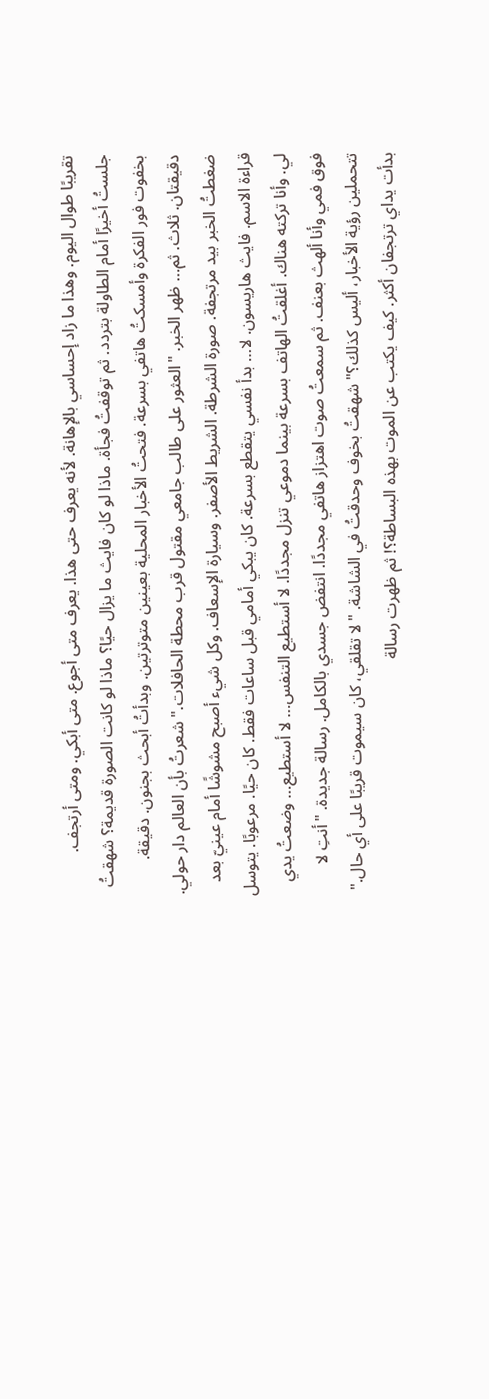تقريبًا طوال اليوم. وهذا ما زاد إحساسي بالإهانة. لأنه يعرف حتى هذا. يعرف متى أجوع. متى أبكي. ومتى أرتجف. جلستُ أخيرًا أمام الطاولة بتردد. ثم توقفتُ فجأة. ماذا لو كان فايث ما يزال حيًا؟ ماذا لو كانت الصورة قديمة؟ شهقتُ بخفوت فور الفكرة وأمسكتُ هاتفي بسرعة. فتحتُ الأخبار المحلية بعينين متوترتين. وبدأتُ أبحث بجنون. دقيقة. دقيقتان. ثلاث. ثم… ظهر الخبر. "العثور على طالب جامعي مقتول قرب محطة الحافلات." شعرتُ بأن العالم دار حولي. ضغطتُ الخبر بيد مرتجفة. صورة الشرطة. الشريط الأصفر. وسيارة الإسعاف. وكل شيء أصبح مشوشًا أمام عينيّ بعد قراءة الاسم. فايث هاريسون. لا… بدأ نفسي يتقطع بسرعة. كان يبكي أمامي قبل ساعات فقط. كان حيًا. مرعوبًا. يتوسل لي. وأنا تركته هناك. أغلقتُ الهاتف بسرعة بينما دموعي تنزل مجددًا. لا أستطيع التنفس… لا أستطيع… وضعتُ يدي فوق فمي وأنا ألهث بعنف. ثم سمعتُ صوت اهتزاز هاتفي مجددًا. انتفض جسدي بالكامل. رسالة جديدة. "أنتِ لا تتحملين رؤية الأخبار، أليس كذلك؟" شهقتُ بخوف وحدقتُ في الشاشة. "لا تقلقي، كان سيموت قريبًا على أي حال." بدأت يداي ترتجفان أكثر. كيف يكتب عن الموت بهذه البساطة؟! ثم ظهرت رسالة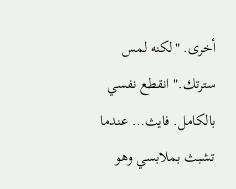أخرى. "لكنه لمس سترتك." انقطع نفسي بالكامل. فايث… عندما تشبث بملابسي وهو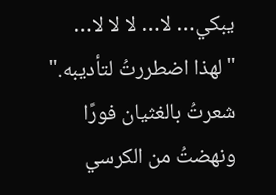يبكي… لا… لا لا لا… "لهذا اضطررتُ لتأديبه." شعرتُ بالغثيان فورًا ونهضتُ من الكرسي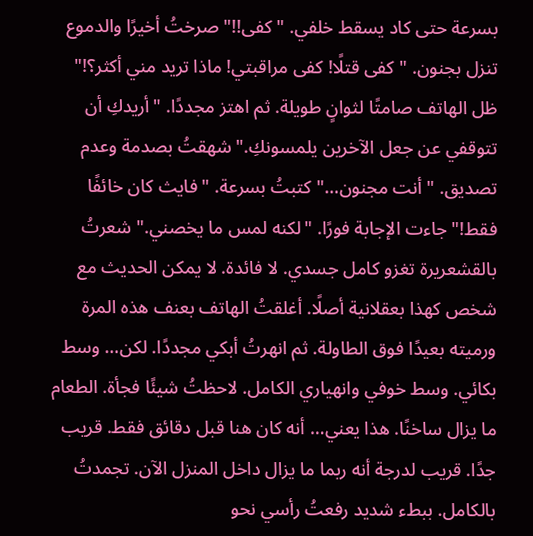بسرعة حتى كاد يسقط خلفي. "كفى!!" صرختُ أخيرًا والدموع تنزل بجنون. "كفى قتلًا! كفى مراقبتي! ماذا تريد مني أكثر؟!" ظل الهاتف صامتًا لثوانٍ طويلة. ثم اهتز مجددًا. "أريدكِ أن تتوقفي عن جعل الآخرين يلمسونكِ." شهقتُ بصدمة وعدم تصديق. "أنت مجنون…" كتبتُ بسرعة. "فايث كان خائفًا فقط!" جاءت الإجابة فورًا. "لكنه لمس ما يخصني." شعرتُ بالقشعريرة تغزو كامل جسدي. لا فائدة. لا يمكن الحديث مع شخص كهذا بعقلانية أصلًا. أغلقتُ الهاتف بعنف هذه المرة ورميته بعيدًا فوق الطاولة. ثم انهرتُ أبكي مجددًا. لكن… وسط بكائي. وسط خوفي وانهياري الكامل. لاحظتُ شيئًا فجأة. الطعام ما يزال ساخنًا. هذا يعني… أنه كان هنا قبل دقائق فقط. قريب جدًا. قريب لدرجة أنه ربما ما يزال داخل المنزل الآن. تجمدتُ بالكامل. ببطء شديد رفعتُ رأسي نحو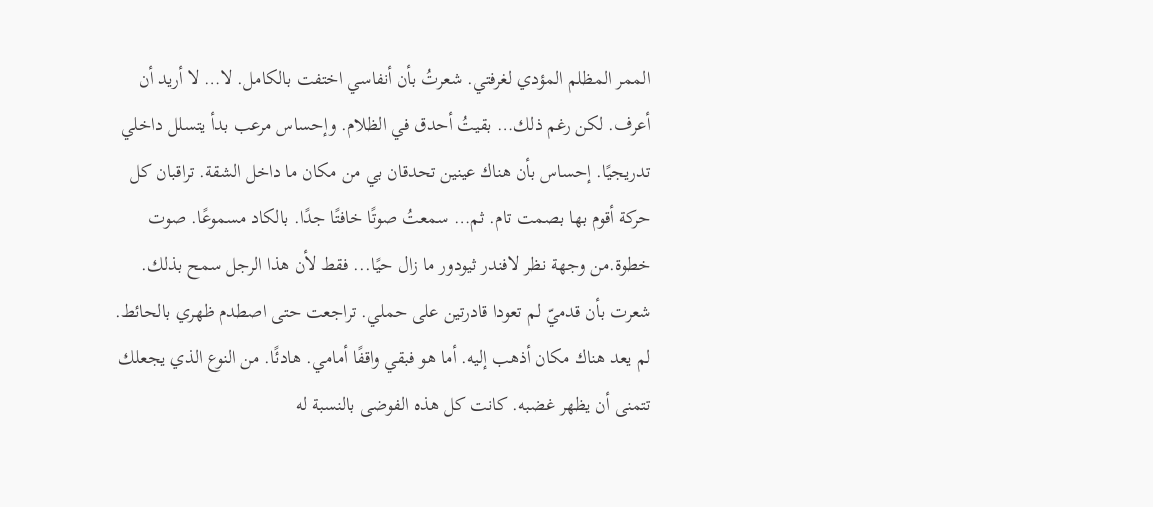الممر المظلم المؤدي لغرفتي. شعرتُ بأن أنفاسي اختفت بالكامل. لا… لا أريد أن أعرف. لكن رغم ذلك… بقيتُ أحدق في الظلام. وإحساس مرعب بدأ يتسلل داخلي تدريجيًا. إحساس بأن هناك عينين تحدقان بي من مكان ما داخل الشقة. تراقبان كل حركة أقوم بها بصمت تام. ثم… سمعتُ صوتًا خافتًا جدًا. بالكاد مسموعًا. صوت خطوة.من وجهة نظر لافندر ثيودور ما زال حيًا... فقط لأن هذا الرجل سمح بذلك. شعرت بأن قدميّ لم تعودا قادرتين على حملي. تراجعت حتى اصطدم ظهري بالحائط. لم يعد هناك مكان أذهب إليه. أما هو فبقي واقفًا أمامي. هادئًا. من النوع الذي يجعلك تتمنى أن يظهر غضبه. كانت كل هذه الفوضى بالنسبة له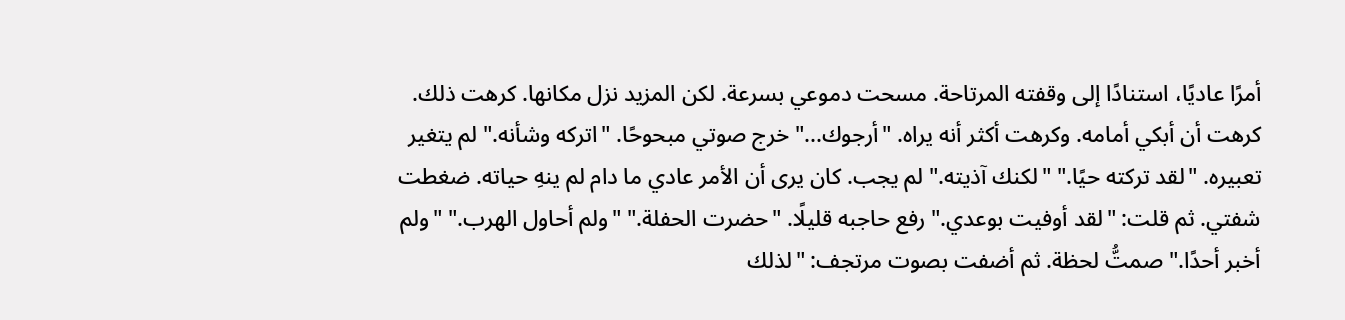أمرًا عاديًا، استنادًا إلى وقفته المرتاحة. مسحت دموعي بسرعة. لكن المزيد نزل مكانها. كرهت ذلك. كرهت أن أبكي أمامه. وكرهت أكثر أنه يراه. "أرجوك..." خرج صوتي مبحوحًا. "اتركه وشأنه." لم يتغير تعبيره. "لقد تركته حيًا." "لكنك آذيته." لم يجب. كان يرى أن الأمر عادي ما دام لم ينهِ حياته. ضغطت شفتي. ثم قلت: "لقد أوفيت بوعدي." رفع حاجبه قليلًا. "حضرت الحفلة." "ولم أحاول الهرب." "ولم أخبر أحدًا." صمتُّ لحظة. ثم أضفت بصوت مرتجف: "لذلك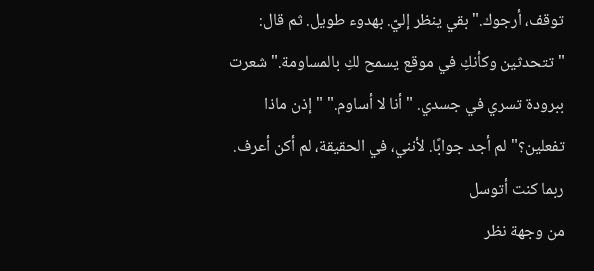توقف، أرجوك." بقي ينظر إليّ. بهدوء طويل. ثم قال: "تتحدثين وكأنكِ في موقع يسمح لكِ بالمساومة." شعرت ببرودة تسري في جسدي. "أنا لا أساوم." "إذن ماذا تفعلين؟" لم أجد جوابًا. لأنني، في الحقيقة، لم أكن أعرف. ربما كنت أتوسل
من وجهة نظر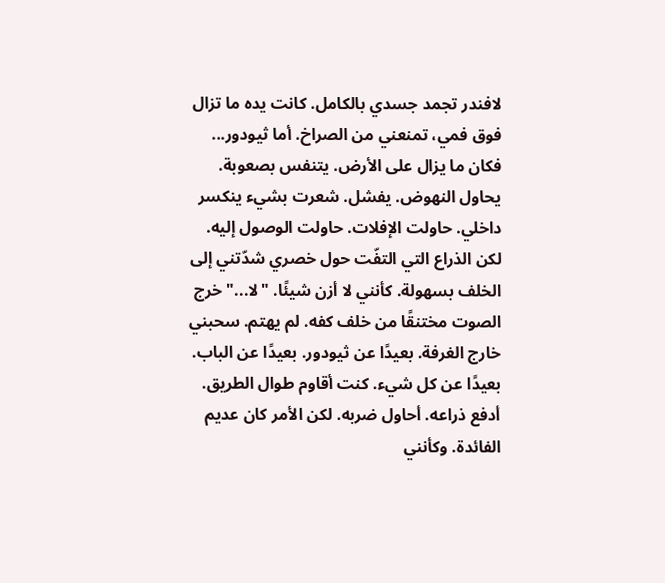لافندر تجمد جسدي بالكامل. كانت يده ما تزال فوق فمي، تمنعني من الصراخ. أما ثيودور... فكان ما يزال على الأرض. يتنفس بصعوبة. يحاول النهوض. يفشل. شعرت بشيء ينكسر داخلي. حاولت الإفلات. حاولت الوصول إليه. لكن الذراع التي التفّت حول خصري شدّتني إلى الخلف بسهولة. كأنني لا أزن شيئًا. "لا..." خرج الصوت مختنقًا من خلف كفه. لم يهتم. سحبني خارج الغرفة. بعيدًا عن ثيودور. بعيدًا عن الباب. بعيدًا عن كل شيء. كنت أقاوم طوال الطريق. أدفع ذراعه. أحاول ضربه. لكن الأمر كان عديم الفائدة. وكأنني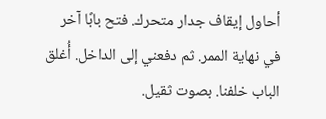أحاول إيقاف جدار متحرك. فتح بابًا آخر في نهاية الممر. ثم دفعني إلى الداخل. أُغلق الباب خلفنا. بصوت ثقيل.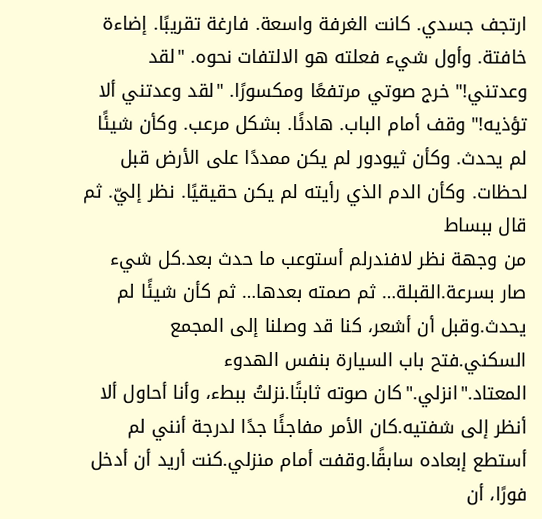ارتجف جسدي. كانت الغرفة واسعة. فارغة تقريبًا. إضاءة خافتة. وأول شيء فعلته هو الالتفات نحوه. "لقد وعدتني!" خرج صوتي مرتفعًا ومكسورًا. "لقد وعدتني ألا تؤذيه!" وقف أمام الباب. هادئًا. بشكل مرعب. وكأن شيئًا لم يحدث. وكأن ثيودور لم يكن ممددًا على الأرض قبل لحظات. وكأن الدم الذي رأيته لم يكن حقيقيًا. نظر إليّ. ثم قال ببساط
من وجهة نظر لافندرلم أستوعب ما حدث بعد.كل شيء صار بسرعة.القبلة… ثم صمته بعدها… ثم كأن شيئًا لم يحدث.وقبل أن أشعر، كنا قد وصلنا إلى المجمع السكني.فتح باب السيارة بنفس الهدوء المعتاد."انزلي."كان صوته ثابتًا.نزلتُ ببطء، وأنا أحاول ألا أنظر إلى شفتيه.كان الأمر مفاجئًا جدًا لدرجة أنني لم أستطع إبعاده سابقًا.وقفت أمام منزلي.كنت أريد أن أدخل فورًا، أن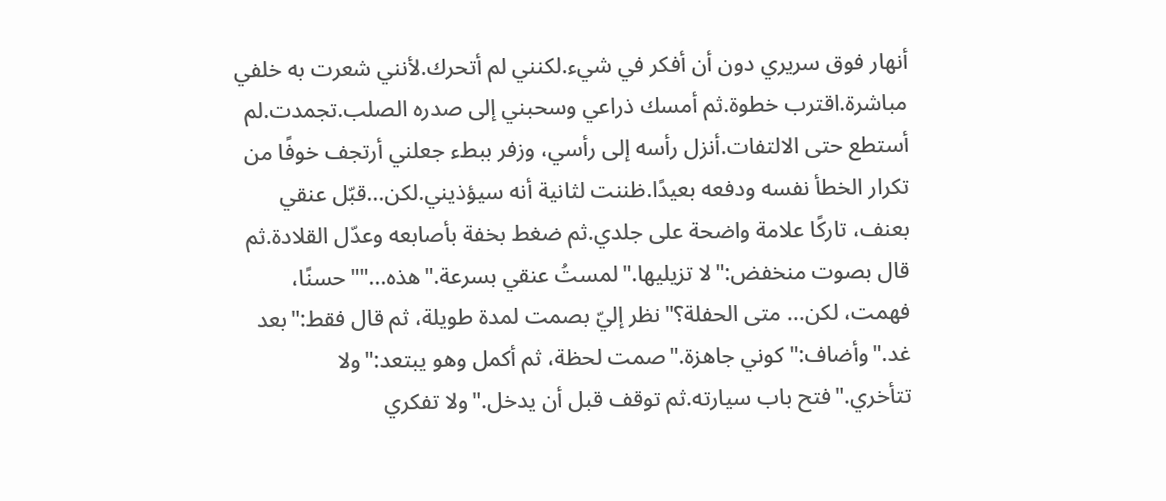أنهار فوق سريري دون أن أفكر في شيء.لكنني لم أتحرك.لأنني شعرت به خلفي مباشرة.اقترب خطوة.ثم أمسك ذراعي وسحبني إلى صدره الصلب.تجمدت.لم أستطع حتى الالتفات.أنزل رأسه إلى رأسي، وزفر ببطء جعلني أرتجف خوفًا من تكرار الخطأ نفسه ودفعه بعيدًا.ظننت لثانية أنه سيؤذيني.لكن...قبّل عنقي بعنف، تاركًا علامة واضحة على جلدي.ثم ضغط بخفة بأصابعه وعدّل القلادة.ثم قال بصوت منخفض:"لا تزيليها."لمستُ عنقي بسرعة."هذه...""حسنًا، فهمت، لكن... متى الحفلة؟"نظر إليّ بصمت لمدة طويلة، ثم قال فقط:"بعد غد."وأضاف:"كوني جاهزة."صمت لحظة، ثم أكمل وهو يبتعد:"ولا تتأخري."فتح باب سيارته.ثم توقف قبل أن يدخل."ولا تفكري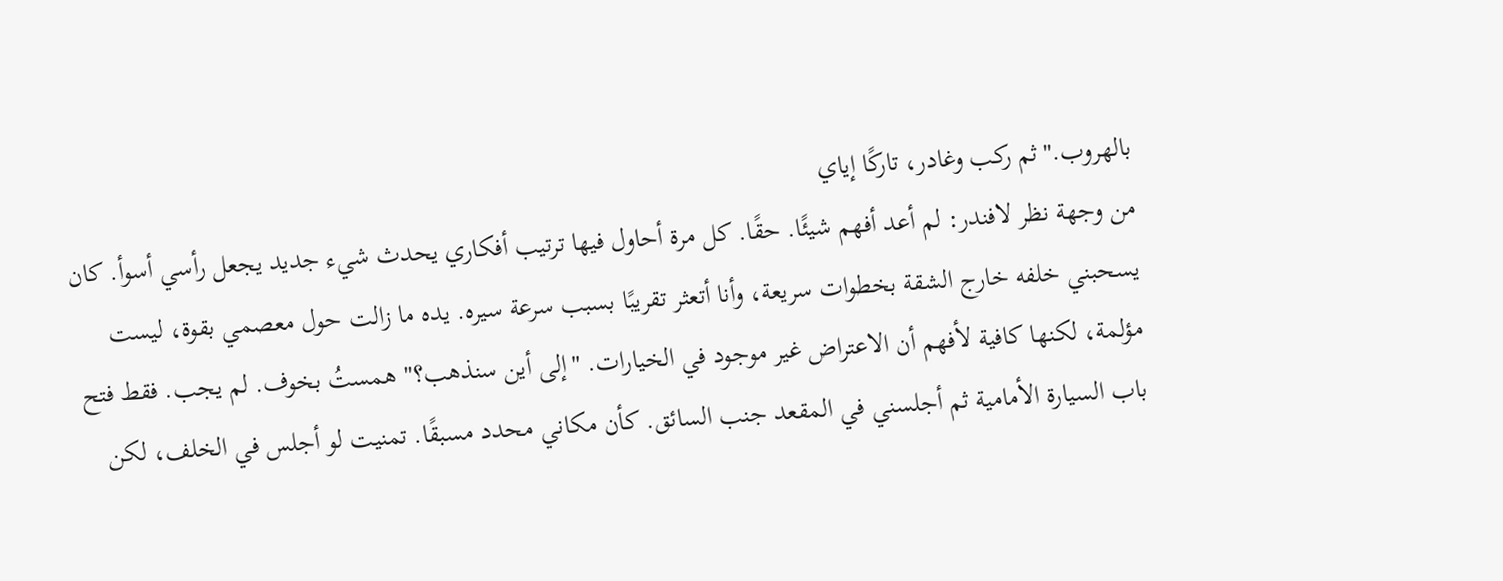بالهروب."ثم ركب وغادر، تاركًا إياي
من وجهة نظر لافندر: لم أعد أفهم شيئًا. حقًا. كل مرة أحاول فيها ترتيب أفكاري يحدث شيء جديد يجعل رأسي أسوأ. كان يسحبني خلفه خارج الشقة بخطوات سريعة، وأنا أتعثر تقريبًا بسبب سرعة سيره. يده ما زالت حول معصمي بقوة، ليست مؤلمة، لكنها كافية لأفهم أن الاعتراض غير موجود في الخيارات. "إلى أين سنذهب؟" همستُ بخوف. لم يجب. فقط فتح باب السيارة الأمامية ثم أجلسني في المقعد جنب السائق. كأن مكاني محدد مسبقًا. تمنيت لو أجلس في الخلف، لكن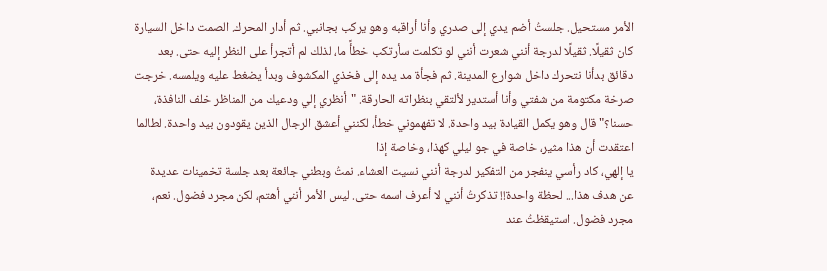الأمر مستحيل. جلستُ أضم يدي إلى صدري وأنا أراقبه وهو يركب بجانبي. ثم أدار المحرك. الصمت داخل السيارة كان ثقيلًا. ثقيلًا لدرجة أنني شعرت أنني لو تكلمت سأرتكب خطأً ما، لذلك لم أتجرأ على النظر إليه حتى. بعد دقائق بدأنا نتحرك داخل شوارع المدينة. ثم فجأة مد يده إلى فخذي المكشوف وبدأ يضغط عليه ويلمسه. خرجت صرخة مكتومة من شفتي وأنا أستدير لألتقي بنظراته الحارقة. "أنظري إلي ودعيك من المناظر خلف النافذة، حسنا؟" قال وهو يكمل القيادة بيد واحدة. لا تفهموني خطأ، لكنني أعشق الرجال الذين يقودون بيد واحدة. لطالما اعتقدت أن هذا مثير، خاصة في جو ليلي كهذا، وخاصة إذا
يا إلهي، كاد رأسي ينفجر من التفكير لدرجة أنني نسيت العشاء. نمتُ وبطني جائعة بعد جلسة تخمينات عديدة عن هدف هذا... لحظة واحدة!! تذكرتُ أنني لا أعرف اسمه حتى. ليس الأمر أنني أهتم، لكن مجرد فضول. نعم، مجرد فضول. استيقظتُ عند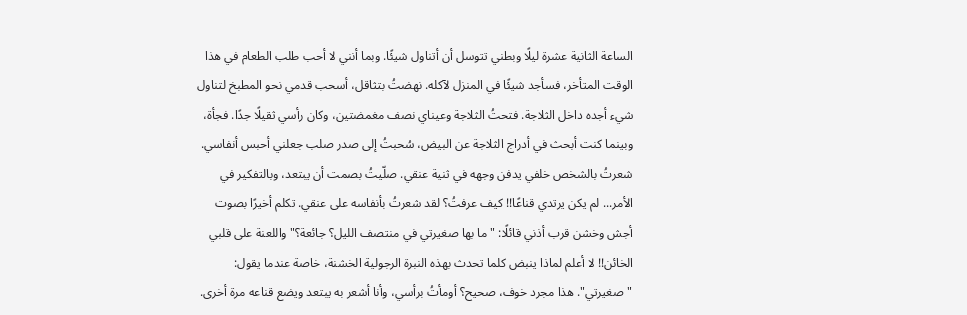الساعة الثانية عشرة ليلًا وبطني تتوسل أن أتناول شيئًا. وبما أنني لا أحب طلب الطعام في هذا الوقت المتأخر، فسأجد شيئًا في المنزل لآكله. نهضتُ بتثاقل، أسحب قدمي نحو المطبخ لتناول شيء أجده داخل الثلاجة. فتحتُ الثلاجة وعيناي نصف مغمضتين، وكان رأسي ثقيلًا جدًا. فجأة، وبينما كنت أبحث في أدراج الثلاجة عن البيض، سُحبتُ إلى صدر صلب جعلني أحبس أنفاسي. شعرتُ بالشخص خلفي يدفن وجهه في ثنية عنقي. صلّيتُ بصمت أن يبتعد، وبالتفكير في الأمر... لم يكن يرتدي قناعًا!! كيف عرفتُ؟ لقد شعرتُ بأنفاسه على عنقي. تكلم أخيرًا بصوت أجش وخشن قرب أذني قائلًا: "ما بها صغيرتي في منتصف الليل؟ جائعة؟" واللعنة على قلبي الخائن!! لا أعلم لماذا ينبض كلما تحدث بهذه النبرة الرجولية الخشنة، خاصة عندما يقول: "صغيرتي". هذا مجرد خوف، صحيح؟ أومأتُ برأسي، وأنا أشعر به يبتعد ويضع قناعه مرة أخرى.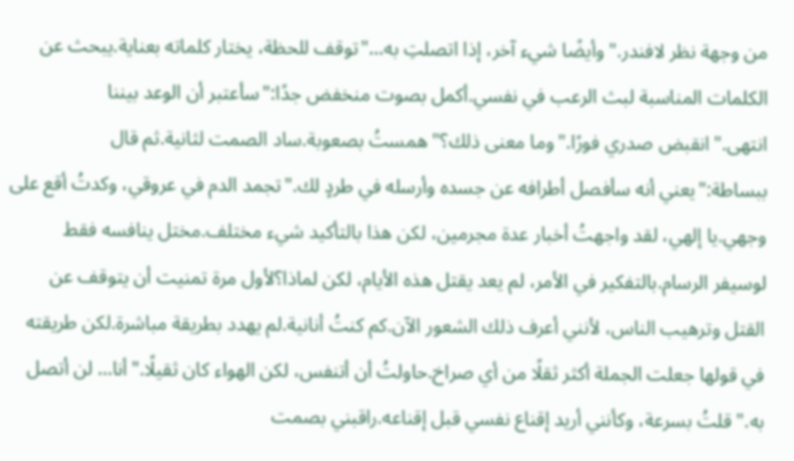من وجهة نظر لافندر."وأيضًا شيء آخر، إذا اتصلتِ به…"توقف للحظة، يختار كلماته بعناية.يبحث عن الكلمات المناسبة لبث الرعب في نفسي.أكمل بصوت منخفض جدًا:"سأعتبر أن الوعد بيننا انتهى."انقبض صدري فورًا."وما معنى ذلك؟" همستُ بصعوبة.ساد الصمت لثانية.ثم قال ببساطة:"يعني أنه سأفصل أطرافه عن جسده وأرسله في طردٍ لك."تجمد الدم في عروقي، وكدتُ أقع على وجهي.يا إلهي، لقد واجهتُ أخبار عدة مجرمين، لكن هذا بالتأكيد شيء مختلف.مختل ينافسه فقط لوسيفر الرسام.بالتفكير في الأمر، لم يعد يقتل هذه الأيام، لكن لماذا؟لأول مرة تمنيت أن يتوقف عن القتل وترهيب الناس، لأنني أعرف ذلك الشعور الآن.كم كنتُ أنانية.لم يهدد بطريقة مباشرة.لكن طريقته في قولها جعلت الجملة أكثر ثقلًا من أي صراخ.حاولتُ أن أتنفس، لكن الهواء كان ثقيلًا."أنا… لن أتصل به." قلتُ بسرعة، وكأنني أريد إقناع نفسي قبل إقناعه.راقبني بصمت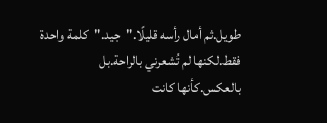طويل.ثم أمال رأسه قليلًا."جيد."كلمة واحدة فقط.لكنها لم تُشعرني بالراحة.بل بالعكس.كأنها كانت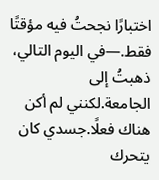اختبارًا نجحتُ فيه مؤقتًا فقط.—في اليوم التالي، ذهبتُ إلى الجامعة.لكنني لم أكن هناك فعلًا.جسدي كان يتحرك